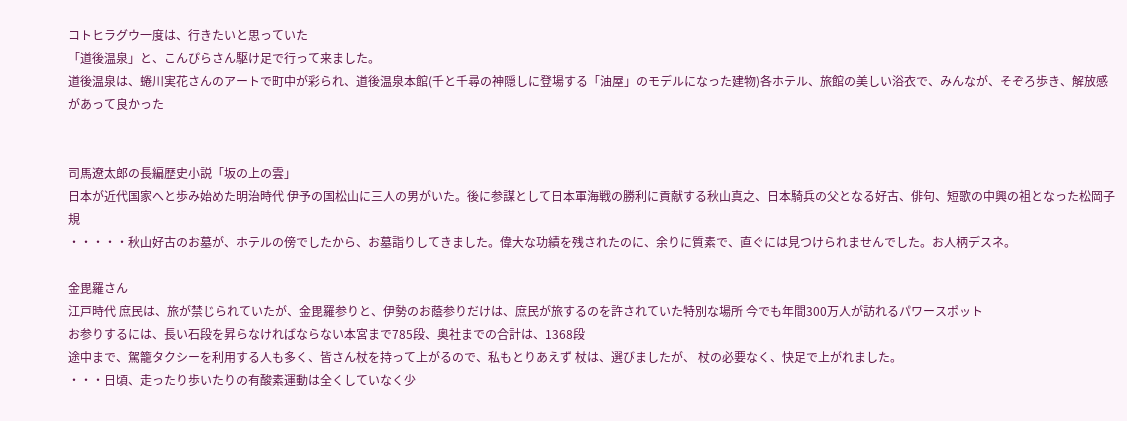コトヒラグウ一度は、行きたいと思っていた
「道後温泉」と、こんぴらさん駆け足で行って来ました。
道後温泉は、蜷川実花さんのアートで町中が彩られ、道後温泉本館(千と千尋の神隠しに登場する「油屋」のモデルになった建物)各ホテル、旅館の美しい浴衣で、みんなが、そぞろ歩き、解放感があって良かった


司馬遼太郎の長編歴史小説「坂の上の雲」
日本が近代国家へと歩み始めた明治時代 伊予の国松山に三人の男がいた。後に参謀として日本軍海戦の勝利に貢献する秋山真之、日本騎兵の父となる好古、俳句、短歌の中興の祖となった松岡子規
・・・・・秋山好古のお墓が、ホテルの傍でしたから、お墓詣りしてきました。偉大な功績を残されたのに、余りに質素で、直ぐには見つけられませんでした。お人柄デスネ。

金毘羅さん
江戸時代 庶民は、旅が禁じられていたが、金毘羅参りと、伊勢のお蔭参りだけは、庶民が旅するのを許されていた特別な場所 今でも年間300万人が訪れるパワースポット
お参りするには、長い石段を昇らなければならない本宮まで785段、奥社までの合計は、1368段
途中まで、駕籠タクシーを利用する人も多く、皆さん杖を持って上がるので、私もとりあえず 杖は、選びましたが、 杖の必要なく、快足で上がれました。
・・・日頃、走ったり歩いたりの有酸素運動は全くしていなく少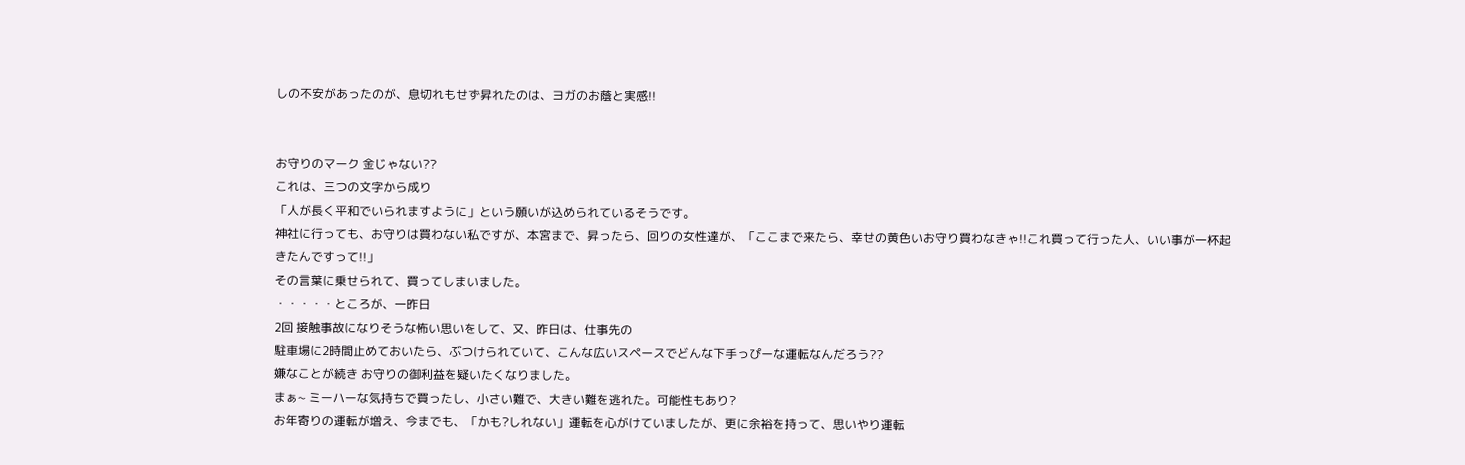しの不安があったのが、息切れもせず昇れたのは、ヨガのお蔭と実感!!


お守りのマーク 金じゃない??
これは、三つの文字から成り
「人が長く平和でいられますように」という願いが込められているそうです。
神社に行っても、お守りは買わない私ですが、本宮まで、昇ったら、回りの女性達が、「ここまで来たら、幸せの黄色いお守り買わなきゃ!!これ買って行った人、いい事が一杯起きたんですって!!」
その言葉に乗せられて、買ってしまいました。
・・・・・ところが、一昨日
2回 接触事故になりそうな怖い思いをして、又、昨日は、仕事先の
駐車場に2時間止めておいたら、ぶつけられていて、こんな広いスペースでどんな下手っぴーな運転なんだろう??
嫌なことが続き お守りの御利益を疑いたくなりました。
まぁ~ ミーハーな気持ちで買ったし、小さい難で、大きい難を逃れた。可能性もあり?
お年寄りの運転が増え、今までも、「かも?しれない」運転を心がけていましたが、更に余裕を持って、思いやり運転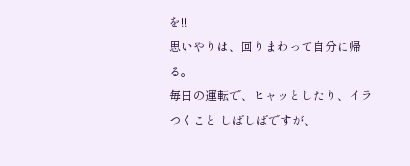を!!
思いやりは、回りまわって自分に帰る。
毎日の運転で、ヒャッとしたり、イラつくこと しばしばですが、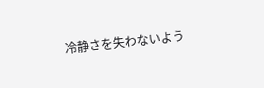冷静さを失わないよう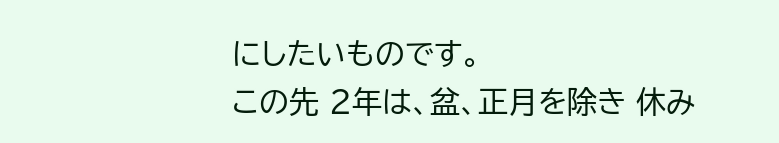にしたいものです。
この先 2年は、盆、正月を除き 休み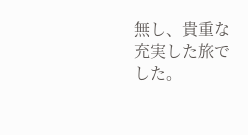無し、貴重な充実した旅でした。